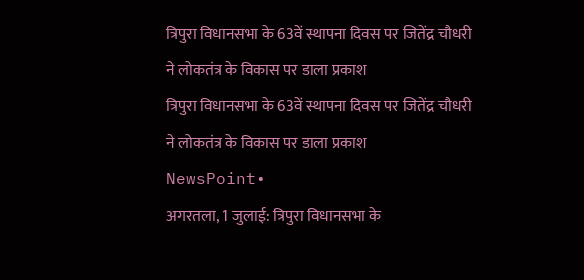त्रिपुरा विधानसभा के 63वें स्थापना दिवस पर जितेंद्र चौधरी ने लोकतंत्र के विकास पर डाला प्रकाश
त्रिपुरा विधानसभा के 63वें स्थापना दिवस पर जितेंद्र चौधरी ने लोकतंत्र के विकास पर डाला प्रकाश
NewsPoint•
अगरतला, 1 जुलाई: त्रिपुरा विधानसभा के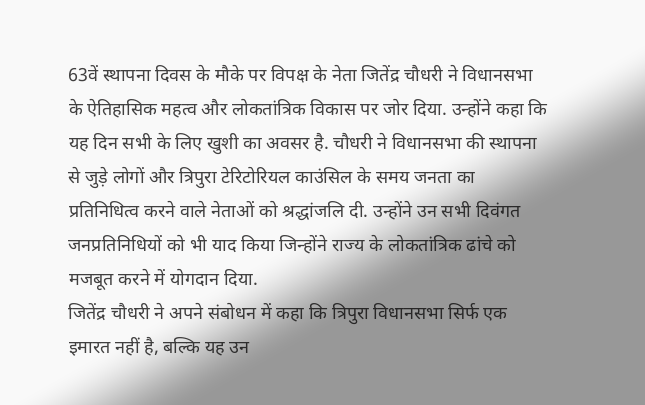63वें स्थापना दिवस के मौके पर विपक्ष के नेता जितेंद्र चौधरी ने विधानसभा के ऐतिहासिक महत्व और लोकतांत्रिक विकास पर जोर दिया. उन्होंने कहा कि यह दिन सभी के लिए खुशी का अवसर है. चौधरी ने विधानसभा की स्थापना से जुड़े लोगों और त्रिपुरा टेरिटोरियल काउंसिल के समय जनता का प्रतिनिधित्व करने वाले नेताओं को श्रद्धांजलि दी. उन्होंने उन सभी दिवंगत जनप्रतिनिधियों को भी याद किया जिन्होंने राज्य के लोकतांत्रिक ढांचे को मजबूत करने में योगदान दिया.
जितेंद्र चौधरी ने अपने संबोधन में कहा कि त्रिपुरा विधानसभा सिर्फ एक इमारत नहीं है, बल्कि यह उन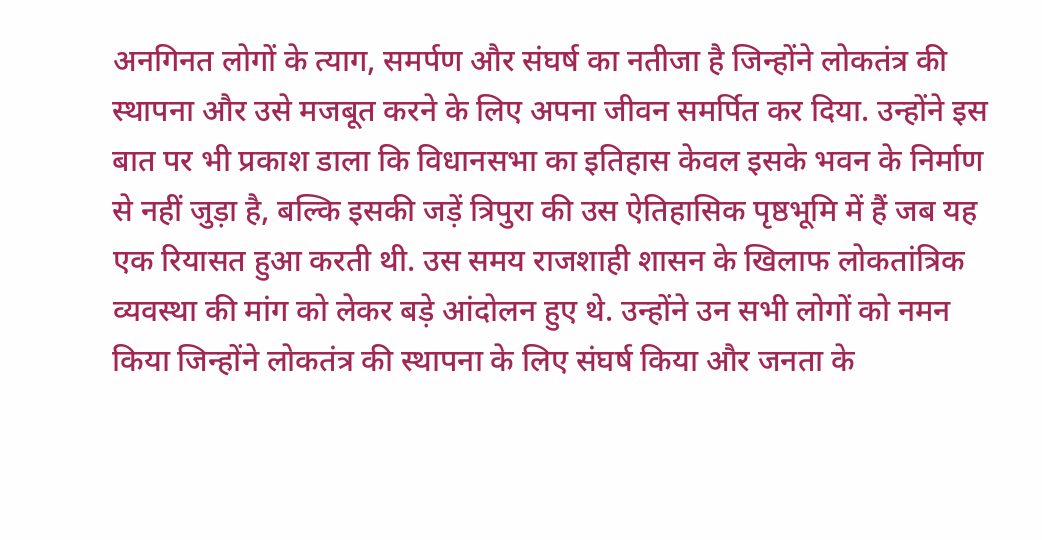अनगिनत लोगों के त्याग, समर्पण और संघर्ष का नतीजा है जिन्होंने लोकतंत्र की स्थापना और उसे मजबूत करने के लिए अपना जीवन समर्पित कर दिया. उन्होंने इस बात पर भी प्रकाश डाला कि विधानसभा का इतिहास केवल इसके भवन के निर्माण से नहीं जुड़ा है, बल्कि इसकी जड़ें त्रिपुरा की उस ऐतिहासिक पृष्ठभूमि में हैं जब यह एक रियासत हुआ करती थी. उस समय राजशाही शासन के खिलाफ लोकतांत्रिक व्यवस्था की मांग को लेकर बड़े आंदोलन हुए थे. उन्होंने उन सभी लोगों को नमन किया जिन्होंने लोकतंत्र की स्थापना के लिए संघर्ष किया और जनता के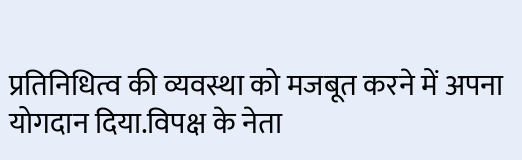प्रतिनिधित्व की व्यवस्था को मजबूत करने में अपना योगदान दिया.विपक्ष के नेता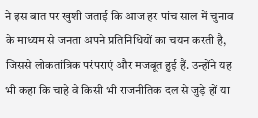ने इस बात पर खुशी जताई कि आज हर पांच साल में चुनाव के माध्यम से जनता अपने प्रतिनिधियों का चयन करती है, जिससे लोकतांत्रिक परंपराएं और मजबूत हुई हैं. उन्होंने यह भी कहा कि चाहे वे किसी भी राजनीतिक दल से जुड़े हों या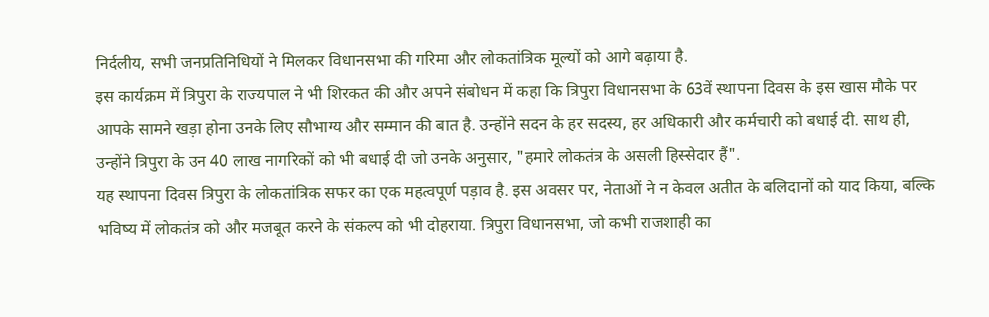निर्दलीय, सभी जनप्रतिनिधियों ने मिलकर विधानसभा की गरिमा और लोकतांत्रिक मूल्यों को आगे बढ़ाया है.
इस कार्यक्रम में त्रिपुरा के राज्यपाल ने भी शिरकत की और अपने संबोधन में कहा कि त्रिपुरा विधानसभा के 63वें स्थापना दिवस के इस खास मौके पर आपके सामने खड़ा होना उनके लिए सौभाग्य और सम्मान की बात है. उन्होंने सदन के हर सदस्य, हर अधिकारी और कर्मचारी को बधाई दी. साथ ही, उन्होंने त्रिपुरा के उन 40 लाख नागरिकों को भी बधाई दी जो उनके अनुसार, "हमारे लोकतंत्र के असली हिस्सेदार हैं".
यह स्थापना दिवस त्रिपुरा के लोकतांत्रिक सफर का एक महत्वपूर्ण पड़ाव है. इस अवसर पर, नेताओं ने न केवल अतीत के बलिदानों को याद किया, बल्कि भविष्य में लोकतंत्र को और मजबूत करने के संकल्प को भी दोहराया. त्रिपुरा विधानसभा, जो कभी राजशाही का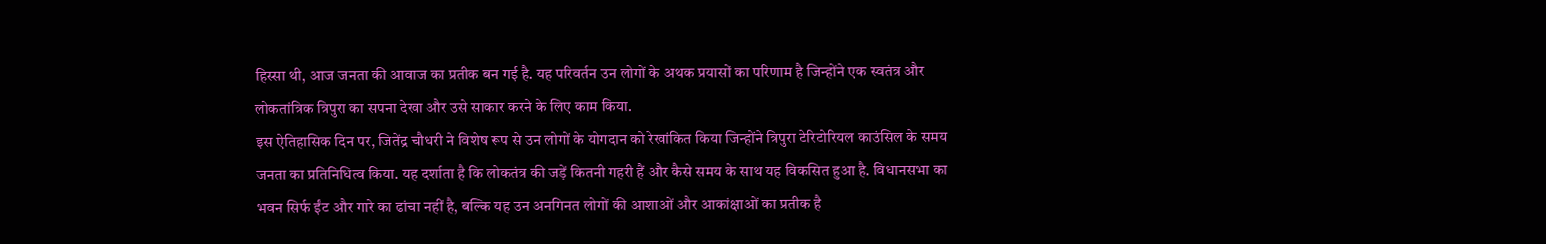हिस्सा थी, आज जनता की आवाज का प्रतीक बन गई है. यह परिवर्तन उन लोगों के अथक प्रयासों का परिणाम है जिन्होंने एक स्वतंत्र और लोकतांत्रिक त्रिपुरा का सपना देखा और उसे साकार करने के लिए काम किया.
इस ऐतिहासिक दिन पर, जितेंद्र चौधरी ने विशेष रूप से उन लोगों के योगदान को रेखांकित किया जिन्होंने त्रिपुरा टेरिटोरियल काउंसिल के समय जनता का प्रतिनिधित्व किया. यह दर्शाता है कि लोकतंत्र की जड़ें कितनी गहरी हैं और कैसे समय के साथ यह विकसित हुआ है. विधानसभा का भवन सिर्फ ईंट और गारे का ढांचा नहीं है, बल्कि यह उन अनगिनत लोगों की आशाओं और आकांक्षाओं का प्रतीक है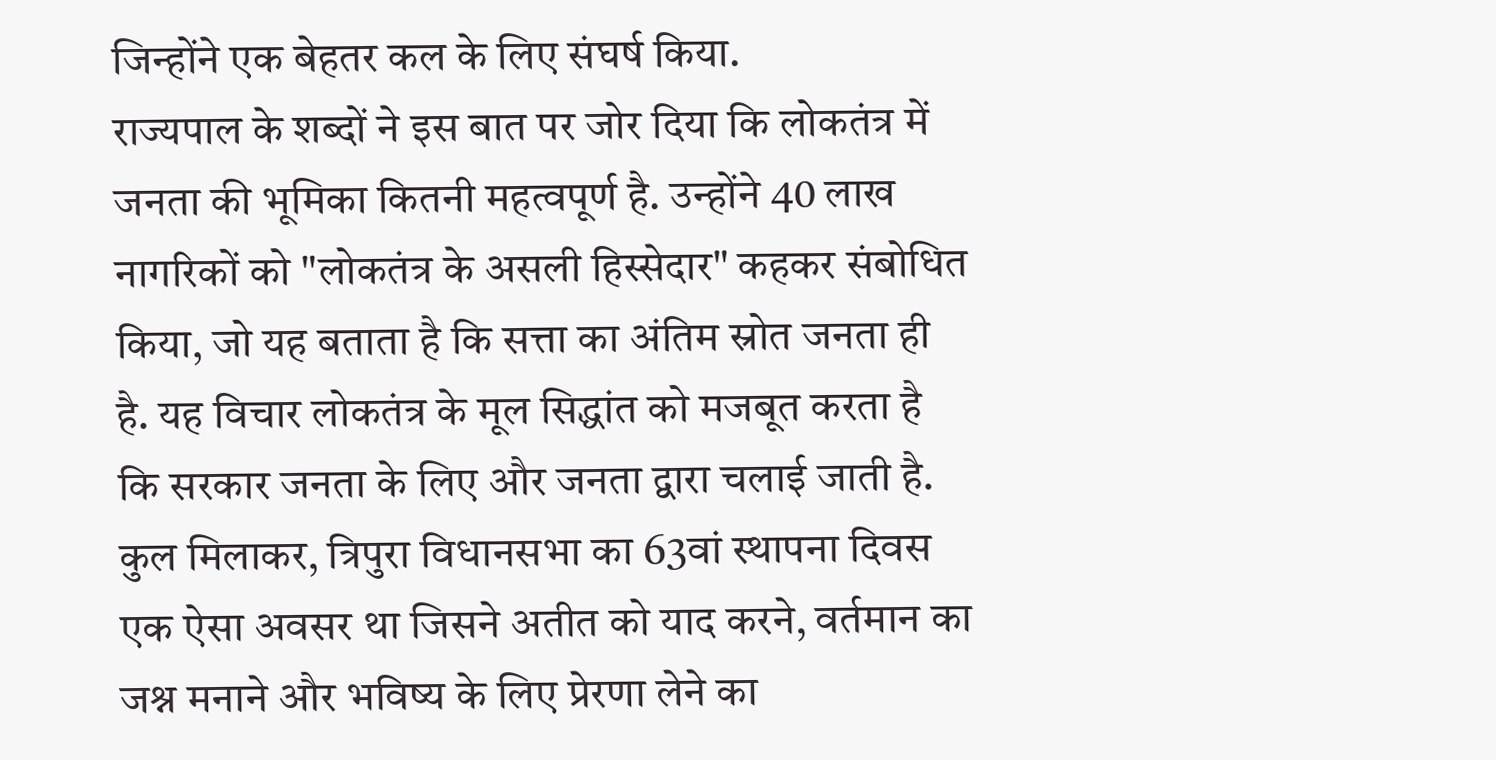जिन्होंने एक बेहतर कल के लिए संघर्ष किया.
राज्यपाल के शब्दों ने इस बात पर जोर दिया कि लोकतंत्र में जनता की भूमिका कितनी महत्वपूर्ण है. उन्होंने 40 लाख नागरिकों को "लोकतंत्र के असली हिस्सेदार" कहकर संबोधित किया, जो यह बताता है कि सत्ता का अंतिम स्रोत जनता ही है. यह विचार लोकतंत्र के मूल सिद्धांत को मजबूत करता है कि सरकार जनता के लिए और जनता द्वारा चलाई जाती है.
कुल मिलाकर, त्रिपुरा विधानसभा का 63वां स्थापना दिवस एक ऐसा अवसर था जिसने अतीत को याद करने, वर्तमान का जश्न मनाने और भविष्य के लिए प्रेरणा लेने का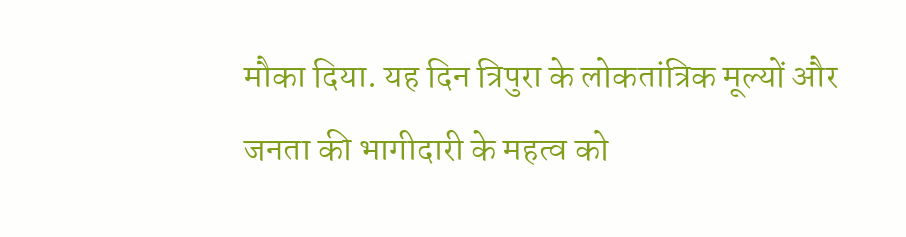मौका दिया. यह दिन त्रिपुरा के लोकतांत्रिक मूल्यों और जनता की भागीदारी के महत्व को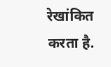रेखांकित करता है.